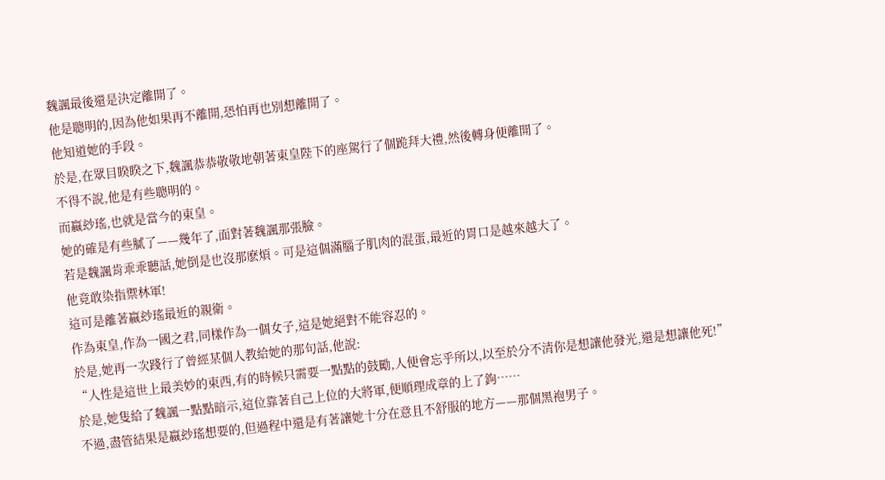魏諷最後還是決定離開了。
他是聰明的,因為他如果再不離開,恐怕再也別想離開了。
他知道她的手段。
於是,在眾目睽睽之下,魏諷恭恭敬敬地朝著東皇陛下的座駕行了個跪拜大禮,然後轉身便離開了。
不得不說,他是有些聰明的。
而嬴玅瑤,也就是當今的東皇。
她的確是有些膩了——幾年了,面對著魏諷那張臉。
若是魏諷肯乖乖聽話,她倒是也沒那麽煩。可是這個滿腦子肌肉的混蛋,最近的胃口是越來越大了。
他竟敢染指禦林軍!
這可是離著嬴玅瑤最近的親衛。
作為東皇,作為一國之君,同樣作為一個女子,這是她絕對不能容忍的。
於是,她再一次踐行了曾經某個人教給她的那句話,他說:
“人性是這世上最美妙的東西,有的時候只需要一點點的鼓勵,人便會忘乎所以,以至於分不清你是想讓他發光,還是想讓他死!”
於是,她隻給了魏諷一點點暗示,這位靠著自己上位的大將軍,便順理成章的上了鉤……
不過,盡管結果是嬴玅瑤想要的,但過程中還是有著讓她十分在意且不舒服的地方——那個黑袍男子。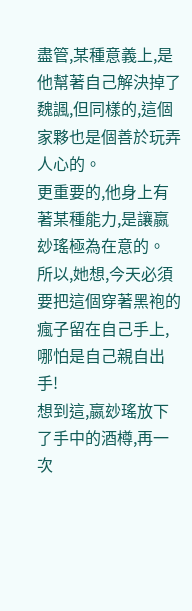盡管,某種意義上,是他幫著自己解決掉了魏諷,但同樣的,這個家夥也是個善於玩弄人心的。
更重要的,他身上有著某種能力,是讓嬴玅瑤極為在意的。
所以,她想,今天必須要把這個穿著黑袍的瘋子留在自己手上,哪怕是自己親自出手!
想到這,嬴玅瑤放下了手中的酒樽,再一次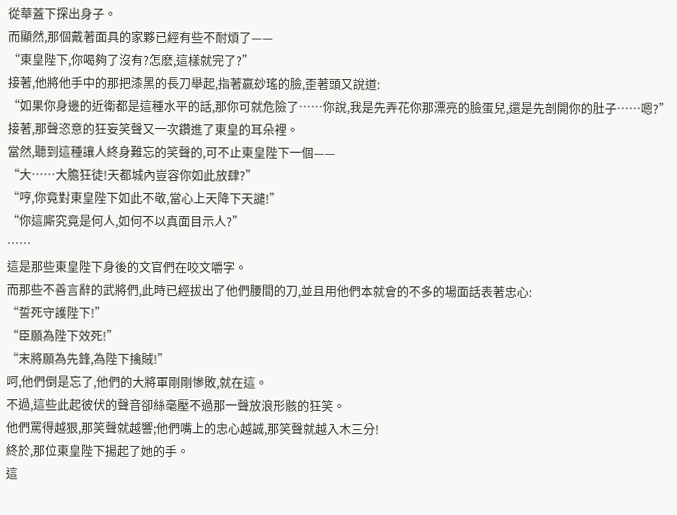從華蓋下探出身子。
而顯然,那個戴著面具的家夥已經有些不耐煩了——
“東皇陛下,你喝夠了沒有?怎麽,這樣就完了?”
接著,他將他手中的那把漆黑的長刀舉起,指著嬴玅瑤的臉,歪著頭又說道:
“如果你身邊的近衛都是這種水平的話,那你可就危險了……你說,我是先弄花你那漂亮的臉蛋兒,還是先剖開你的肚子……嗯?”
接著,那聲恣意的狂妄笑聲又一次鑽進了東皇的耳朵裡。
當然,聽到這種讓人終身難忘的笑聲的,可不止東皇陛下一個——
“大……大膽狂徒!天都城內豈容你如此放肆?”
“哼,你竟對東皇陛下如此不敬,當心上天降下天譴!”
“你這廝究竟是何人,如何不以真面目示人?”
……
這是那些東皇陛下身後的文官們在咬文嚼字。
而那些不善言辭的武將們,此時已經拔出了他們腰間的刀,並且用他們本就會的不多的場面話表著忠心:
“誓死守護陛下!”
“臣願為陛下效死!”
“末將願為先鋒,為陛下擒賊!”
呵,他們倒是忘了,他們的大將軍剛剛慘敗,就在這。
不過,這些此起彼伏的聲音卻絲毫壓不過那一聲放浪形骸的狂笑。
他們罵得越狠,那笑聲就越響;他們嘴上的忠心越誠,那笑聲就越入木三分!
終於,那位東皇陛下揚起了她的手。
這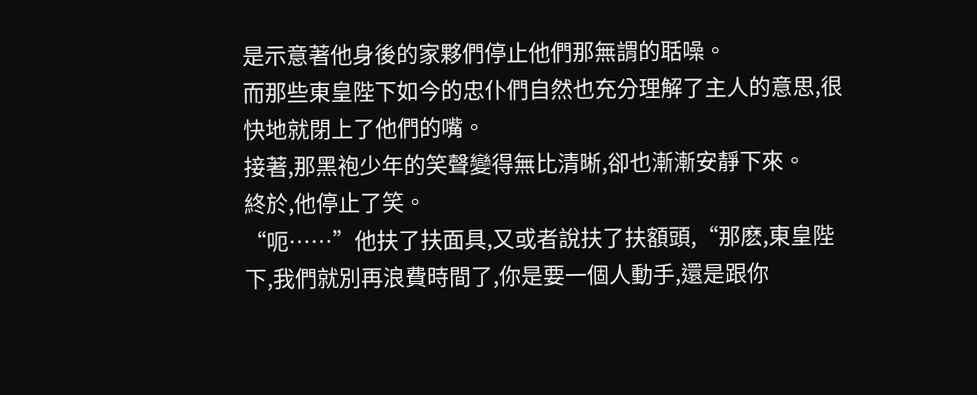是示意著他身後的家夥們停止他們那無謂的聒噪。
而那些東皇陛下如今的忠仆們自然也充分理解了主人的意思,很快地就閉上了他們的嘴。
接著,那黑袍少年的笑聲變得無比清晰,卻也漸漸安靜下來。
終於,他停止了笑。
“呃……”他扶了扶面具,又或者說扶了扶額頭,“那麽,東皇陛下,我們就別再浪費時間了,你是要一個人動手,還是跟你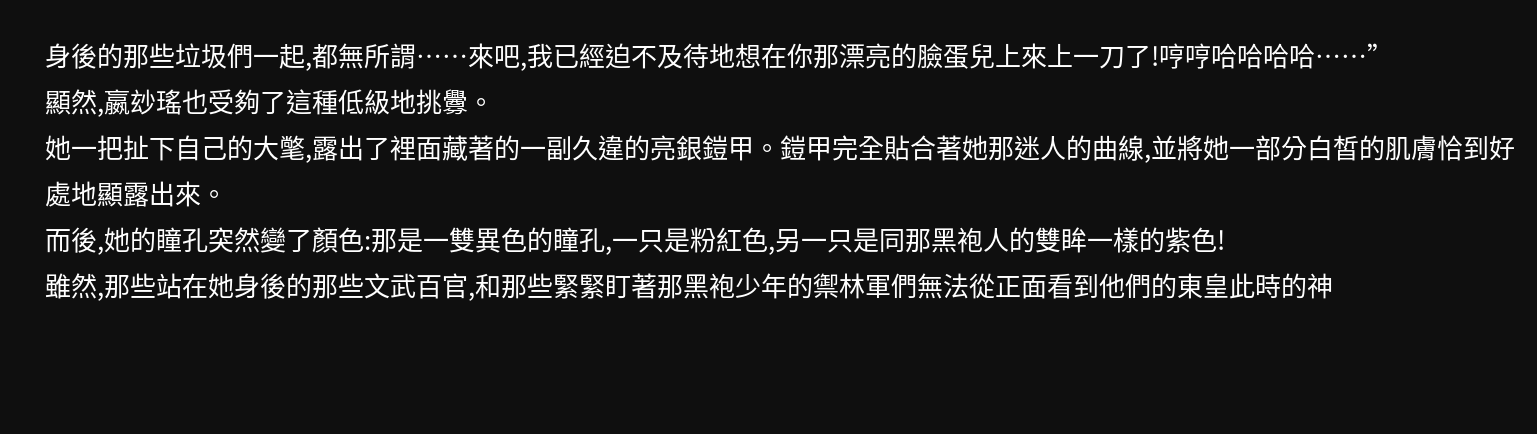身後的那些垃圾們一起,都無所謂……來吧,我已經迫不及待地想在你那漂亮的臉蛋兒上來上一刀了!哼哼哈哈哈哈……”
顯然,嬴玅瑤也受夠了這種低級地挑釁。
她一把扯下自己的大氅,露出了裡面藏著的一副久違的亮銀鎧甲。鎧甲完全貼合著她那迷人的曲線,並將她一部分白皙的肌膚恰到好處地顯露出來。
而後,她的瞳孔突然變了顏色:那是一雙異色的瞳孔,一只是粉紅色,另一只是同那黑袍人的雙眸一樣的紫色!
雖然,那些站在她身後的那些文武百官,和那些緊緊盯著那黑袍少年的禦林軍們無法從正面看到他們的東皇此時的神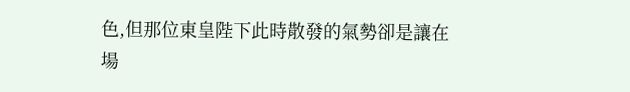色,但那位東皇陛下此時散發的氣勢卻是讓在場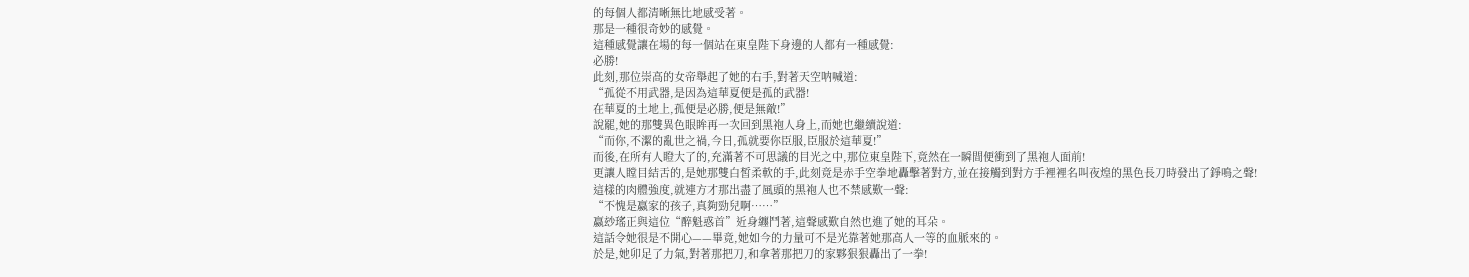的每個人都清晰無比地感受著。
那是一種很奇妙的感覺。
這種感覺讓在場的每一個站在東皇陛下身邊的人都有一種感覺:
必勝!
此刻,那位崇高的女帝舉起了她的右手,對著天空呐喊道:
“孤從不用武器,是因為這華夏便是孤的武器!
在華夏的土地上,孤便是必勝,便是無敵!”
說罷,她的那雙異色眼眸再一次回到黑袍人身上,而她也繼續說道:
“而你,不潔的亂世之禍,今日,孤就要你臣服,臣服於這華夏!”
而後,在所有人瞪大了的,充滿著不可思議的目光之中,那位東皇陛下,竟然在一瞬間便衝到了黑袍人面前!
更讓人瞠目結舌的,是她那雙白皙柔軟的手,此刻竟是赤手空拳地轟擊著對方,並在接觸到對方手裡裡名叫夜煌的黑色長刀時發出了錚鳴之聲!
這樣的肉體強度,就連方才那出盡了風頭的黑袍人也不禁感歎一聲:
“不愧是嬴家的孩子,真夠勁兒啊……”
嬴玅瑤正與這位“醉魁惑首”近身纏鬥著,這聲感歎自然也進了她的耳朵。
這話令她很是不開心——畢竟,她如今的力量可不是光靠著她那高人一等的血脈來的。
於是,她卯足了力氣,對著那把刀,和拿著那把刀的家夥狠狠轟出了一拳!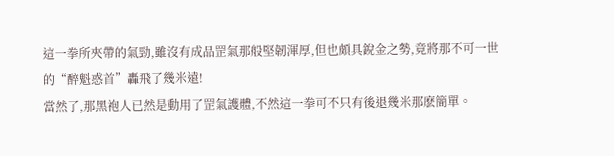這一拳所夾帶的氣勁,雖沒有成品罡氣那般堅韌渾厚,但也頗具銳金之勢,竟將那不可一世的“醉魁惑首”轟飛了幾米遠!
當然了,那黑袍人已然是動用了罡氣護體,不然這一拳可不只有後退幾米那麽簡單。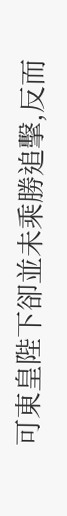可東皇陛下卻並未乘勝追擊,反而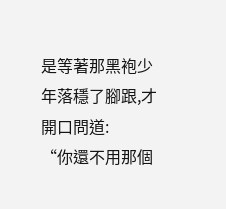是等著那黑袍少年落穩了腳跟,才開口問道:
“你還不用那個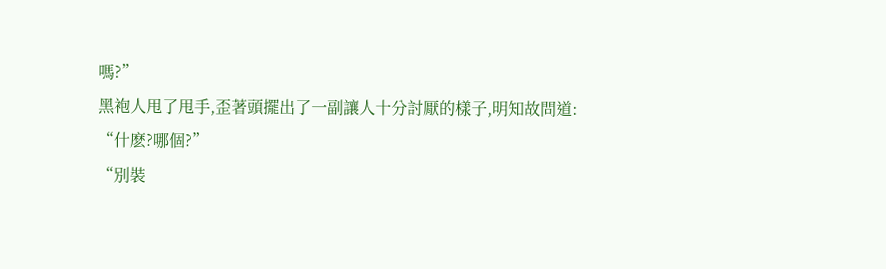嗎?”
黑袍人甩了甩手,歪著頭擺出了一副讓人十分討厭的樣子,明知故問道:
“什麽?哪個?”
“別裝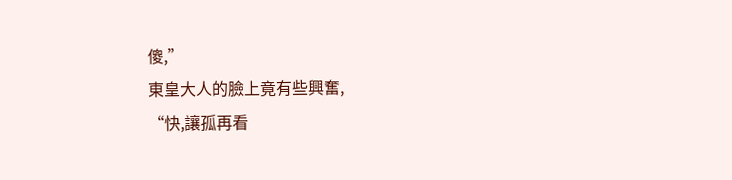傻,”
東皇大人的臉上竟有些興奮,
“快,讓孤再看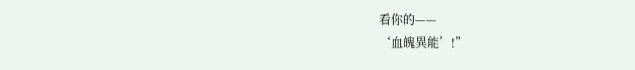看你的——
‘血魄異能’!”